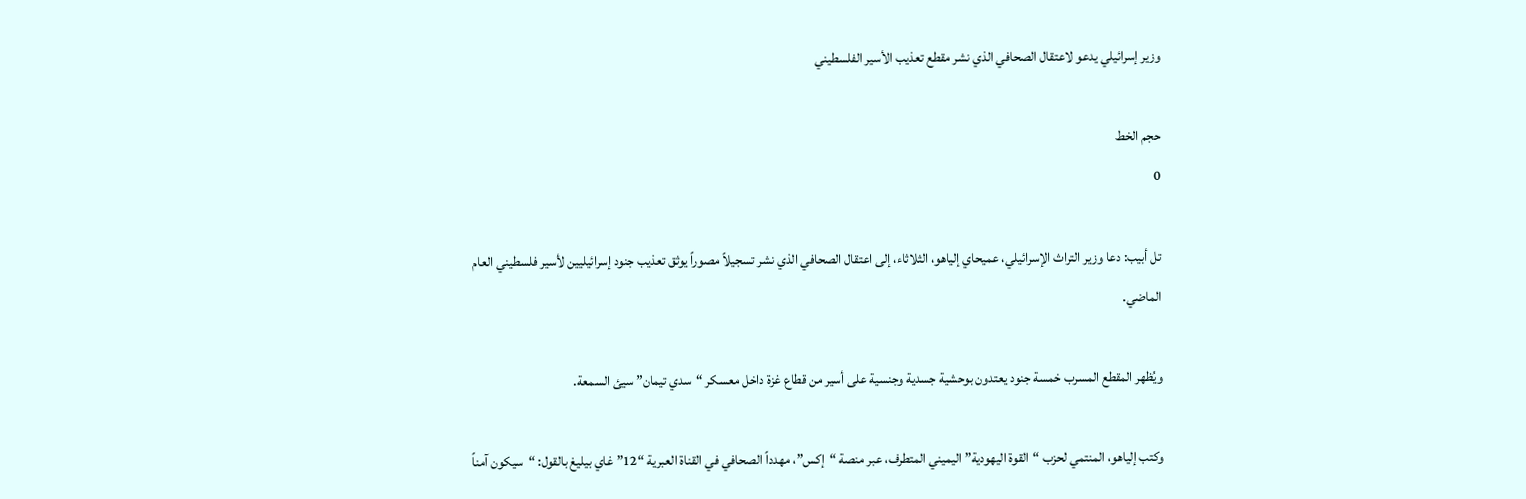وزير إسرائيلي يدعو لاعتقال الصحافي الذي نشر مقطع تعذيب الأسير الفلسطيني

حجم الخط
0

تل أبيب: دعا وزير التراث الإسرائيلي، عميحاي إلياهو، الثلاثاء، إلى اعتقال الصحافي الذي نشر تسجيلاً مصوراً يوثق تعذيب جنود إسرائيليين لأسير فلسطيني العام الماضي.

ويُظهر المقطع المسرب خمسة جنود يعتدون بوحشية جسدية وجنسية على أسير من قطاع غزة داخل معسكر “سدي تيمان” سيئ السمعة.

وكتب إلياهو، المنتمي لحزب “القوة اليهودية” اليميني المتطرف، عبر منصة “إكس”، مهدداً الصحافي في القناة العبرية “12” غاي بيليغ بالقول: “سيكون آمناً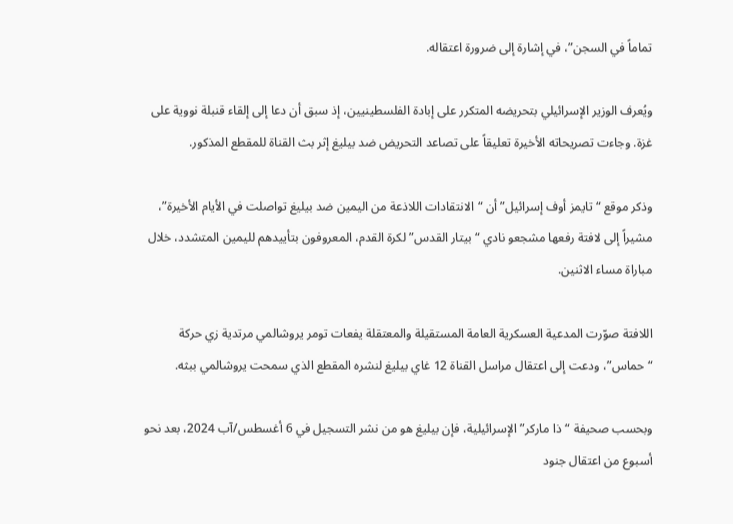تماماً في السجن”، في إشارة إلى ضرورة اعتقاله.

ويُعرف الوزير الإسرائيلي بتحريضه المتكرر على إبادة الفلسطينيين، إذ سبق أن دعا إلى إلقاء قنبلة نووية على غزة. وجاءت تصريحاته الأخيرة تعليقاً على تصاعد التحريض ضد بيليغ إثر بث القناة للمقطع المذكور.

وذكر موقع “تايمز أوف إسرائيل” أن “الانتقادات اللاذعة من اليمين ضد بيليغ تواصلت في الأيام الأخيرة”، مشيراً إلى لافتة رفعها مشجعو نادي “بيتار القدس” لكرة القدم، المعروفون بتأييدهم لليمين المتشدد، خلال مباراة مساء الاثنين.

اللافتة صوّرت المدعية العسكرية العامة المستقيلة والمعتقلة يفعات تومر يروشالمي مرتدية زي حركة “حماس”، ودعت إلى اعتقال مراسل القناة 12 غاي بيليغ لنشره المقطع الذي سمحت يروشالمي ببثه.

وبحسب صحيفة “ذا ماركر” الإسرائيلية، فإن بيليغ هو من نشر التسجيل في 6 أغسطس/آب 2024، بعد نحو أسبوع من اعتقال جنود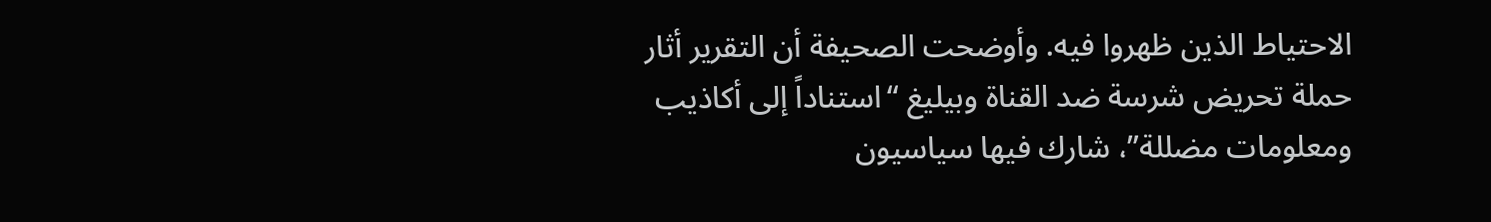الاحتياط الذين ظهروا فيه. وأوضحت الصحيفة أن التقرير أثار حملة تحريض شرسة ضد القناة وبيليغ “استناداً إلى أكاذيب ومعلومات مضللة”، شارك فيها سياسيون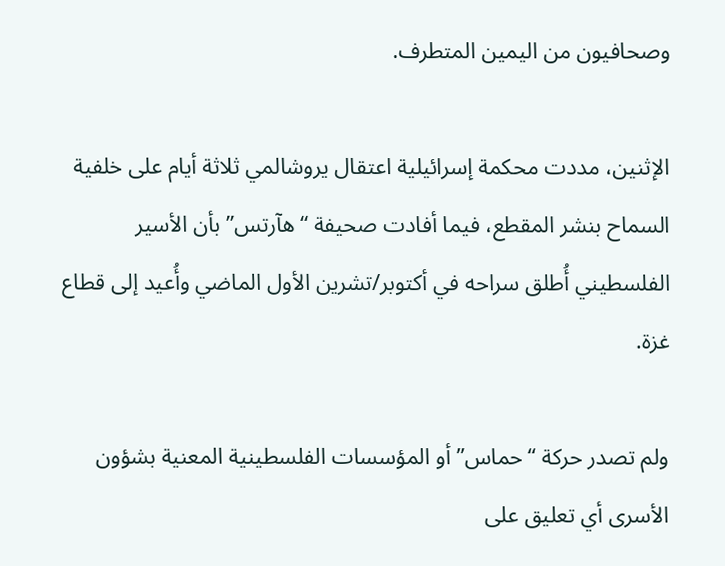وصحافيون من اليمين المتطرف.

الإثنين، مددت محكمة إسرائيلية اعتقال يروشالمي ثلاثة أيام على خلفية السماح بنشر المقطع، فيما أفادت صحيفة “هآرتس” بأن الأسير الفلسطيني أُطلق سراحه في أكتوبر/تشرين الأول الماضي وأُعيد إلى قطاع غزة.

ولم تصدر حركة “حماس” أو المؤسسات الفلسطينية المعنية بشؤون الأسرى أي تعليق على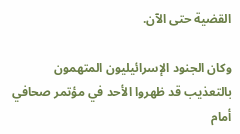القضية حتى الآن.

وكان الجنود الإسرائيليون المتهمون بالتعذيب قد ظهروا الأحد في مؤتمر صحافي أمام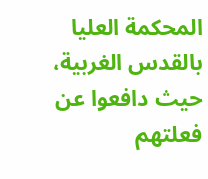المحكمة العليا بالقدس الغربية، حيث دافعوا عن فعلتهم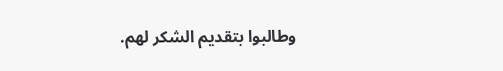وطالبوا بتقديم الشكر لهم.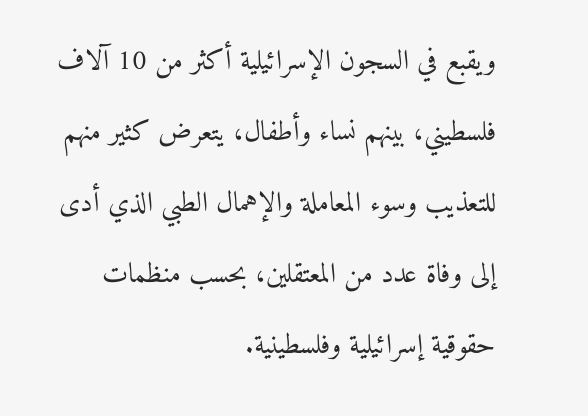ويقبع في السجون الإسرائيلية أكثر من 10 آلاف فلسطيني، بينهم نساء وأطفال، يتعرض كثير منهم للتعذيب وسوء المعاملة والإهمال الطبي الذي أدى إلى وفاة عدد من المعتقلين، بحسب منظمات حقوقية إسرائيلية وفلسطينية.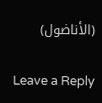(الأناضول)

Leave a Reply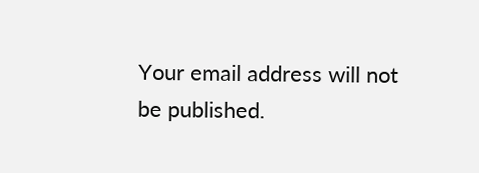Your email address will not be published.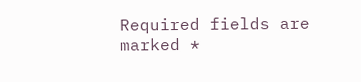Required fields are marked *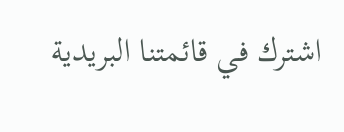اشترك في قائمتنا البريدية